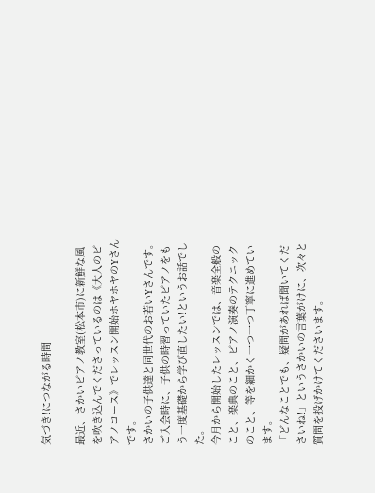気づき!につながる時間

最近、さかいピアノ教室(松本市)に新鮮な風を吹き込んでくださっているのは《大人のピアノコース》でレッスン開始ホヤホヤのYさんです。
さかいの子供達と同世代のお若いYさんです。
ご入会時に、子供の時習っていたピアノをもう一度基礎から学び直したい!というお話でした。
今月から開始したレッスンでは、音楽全般のこと、楽典のこと、ピアノ演奏のテクニックのこと、等を細かく一つ一つ丁寧に進めています。
「どんなことでも、疑問があれば聞いてくださいね!」というさかいの言葉がけに、次々と質問を投げかけてくださいます。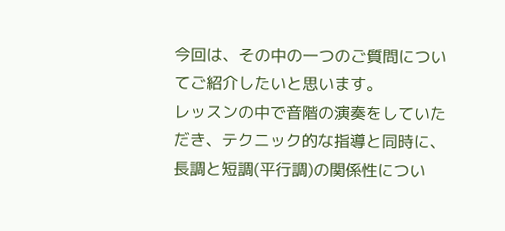今回は、その中の一つのご質問についてご紹介したいと思います。
レッスンの中で音階の演奏をしていただき、テクニック的な指導と同時に、長調と短調(平行調)の関係性につい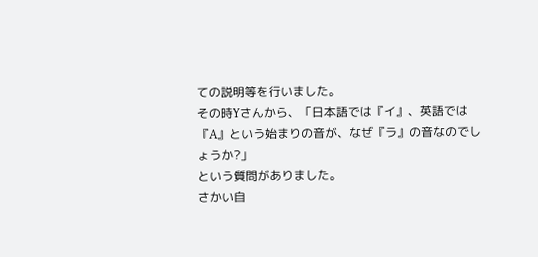ての説明等を行いました。
その時Yさんから、「日本語では『イ』、英語では『A』という始まりの音が、なぜ『ラ』の音なのでしょうか?」
という質問がありました。
さかい自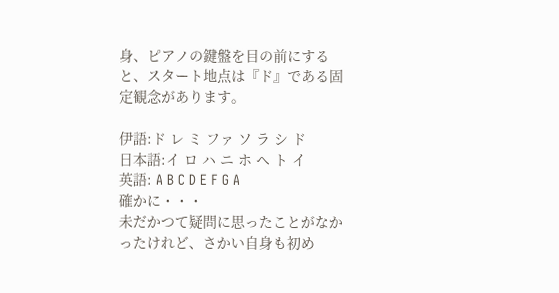身、ピアノの鍵盤を目の前にすると、スタート地点は『ド』である固定観念があります。

伊語:ド レ ミ ファ ソ ラ シ ド
日本語:イ ロ ハ ニ ホ ヘ ト イ
英語: A B C D E F G A
確かに・・・
未だかつて疑問に思ったことがなかったけれど、さかい自身も初め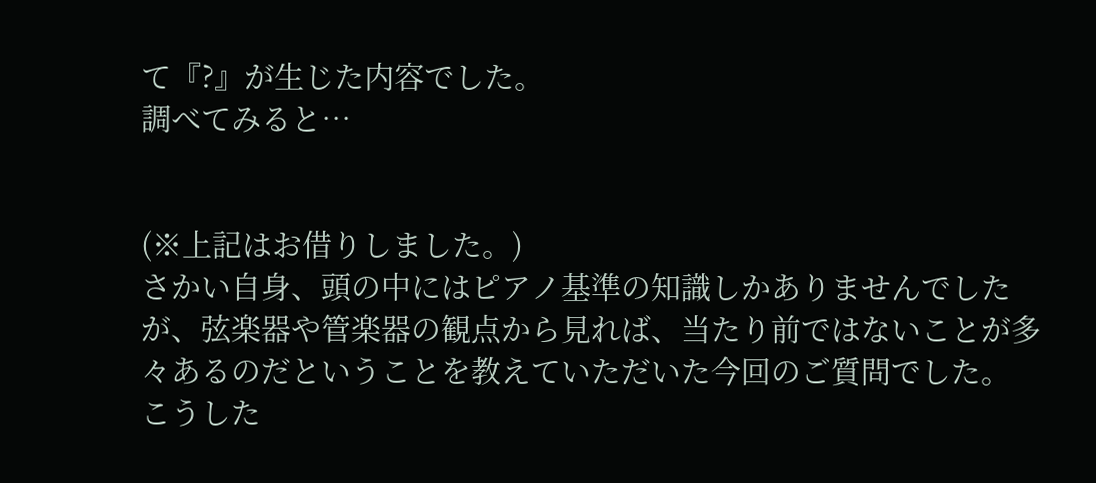て『?』が生じた内容でした。
調べてみると…


(※上記はお借りしました。)
さかい自身、頭の中にはピアノ基準の知識しかありませんでしたが、弦楽器や管楽器の観点から見れば、当たり前ではないことが多々あるのだということを教えていただいた今回のご質問でした。
こうした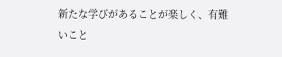新たな学びがあることが楽しく、有難いこと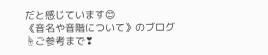だと感じています😊
《音名や音階について》のブログ☝ご参考まで❣